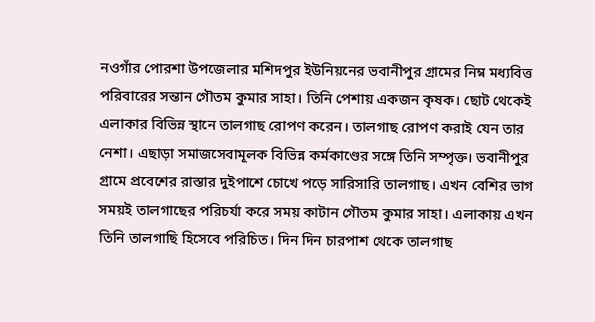নওগাঁর পোরশা উপজেলার মশিদপুর ইউনিয়নের ভবানীপুর গ্রামের নিম্ন মধ্যবিত্ত পরিবারের সন্তান গৌতম কুমার সাহা। তিনি পেশায় একজন কৃষক। ছোট থেকেই এলাকার বিভিন্ন স্থানে তালগাছ রোপণ করেন। তালগাছ রোপণ করাই যেন তার নেশা। এছাড়া সমাজসেবামূলক বিভিন্ন কর্মকাণ্ডের সঙ্গে তিনি সম্পৃক্ত। ভবানীপুর গ্রামে প্রবেশের রাস্তার দুইপাশে চোখে পড়ে সারিসারি তালগাছ। এখন বেশির ভাগ সময়ই তালগাছের পরিচর্যা করে সময় কাটান গৌতম কুমার সাহা। এলাকায় এখন তিনি তালগাছি হিসেবে পরিচিত। দিন দিন চারপাশ থেকে তালগাছ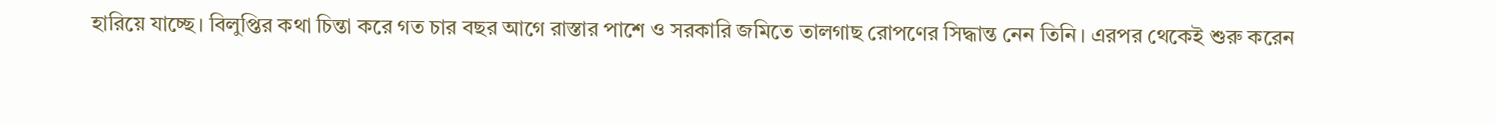হারিয়ে যাচ্ছে। বিলুপ্তির কথা চিন্তা করে গত চার বছর আগে রাস্তার পাশে ও সরকারি জমিতে তালগাছ রোপণের সিদ্ধান্ত নেন তিনি। এরপর থেকেই শুরু করেন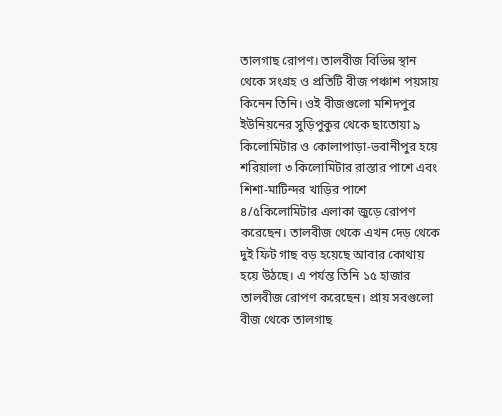তালগাছ রোপণ। তালবীজ বিভিন্ন স্থান থেকে সংগ্রহ ও প্রতিটি বীজ পঞ্চাশ পয়সায় কিনেন তিনি। ওই বীজগুলো মশিদপুর ইউনিয়নের সুড়িপুকুর থেকে ছাতোয়া ৯ কিলোমিটার ও কোলাপাড়া-ভবানীপুর হয়ে শরিয়ালা ৩ কিলোমিটার রাস্তার পাশে এবং শিশা-মাটিন্দর খাড়ির পাশে ৪/৫কিলোমিটার এলাকা জুড়ে রোপণ করেছেন। তালবীজ থেকে এখন দেড় থেকে দুই ফিট গাছ বড় হয়েছে আবার কোথায় হয়ে উঠছে। এ পর্যন্ত তিনি ১৫ হাজার তালবীজ রোপণ করেছেন। প্রায় সবগুলো বীজ থেকে তালগাছ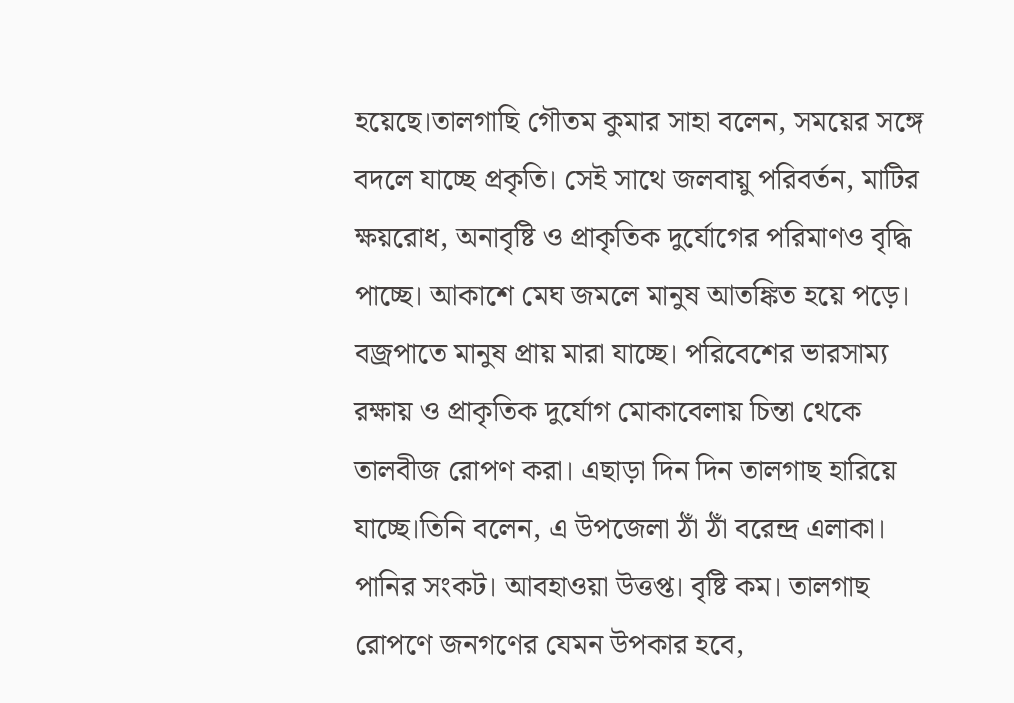হয়েছে।তালগাছি গৌতম কুমার সাহা বলেন, সময়ের সঙ্গে বদলে যাচ্ছে প্রকৃতি। সেই সাথে জলবায়ু পরিবর্তন, মাটির ক্ষয়রোধ, অনাবৃষ্টি ও প্রাকৃতিক দুর্যোগের পরিমাণও বৃদ্ধি পাচ্ছে। আকাশে মেঘ জমলে মানুষ আতঙ্কিত হয়ে পড়ে। বজ্রপাতে মানুষ প্রায় মারা যাচ্ছে। পরিবেশের ভারসাম্য রক্ষায় ও প্রাকৃতিক দুর্যোগ মোকাবেলায় চিন্তা থেকে তালবীজ রোপণ করা। এছাড়া দিন দিন তালগাছ হারিয়ে যাচ্ছে।তিনি বলেন, এ উপজেলা ঠাঁ ঠাঁ বরেন্দ্র এলাকা। পানির সংকট। আবহাওয়া উত্তপ্ত। বৃষ্টি কম। তালগাছ রোপণে জনগণের যেমন উপকার হবে,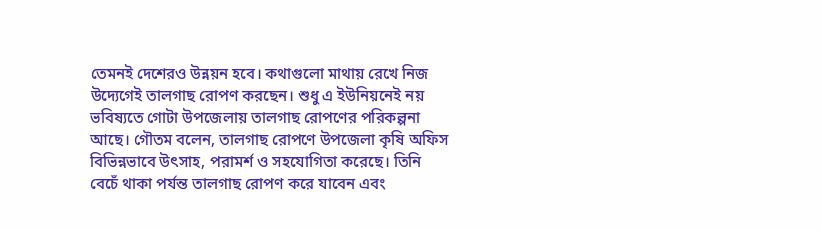তেমনই দেশেরও উন্নয়ন হবে। কথাগুলো মাথায় রেখে নিজ উদ্যেগেই তালগাছ রোপণ করছেন। শুধু এ ইউনিয়নেই নয় ভবিষ্যতে গোটা উপজেলায় তালগাছ রোপণের পরিকল্পনা আছে। গৌতম বলেন, তালগাছ রোপণে উপজেলা কৃষি অফিস বিভিন্নভাবে উৎসাহ, পরামর্শ ও সহযোগিতা করেছে। তিনি বেচেঁ থাকা পর্যন্ত তালগাছ রোপণ করে যাবেন এবং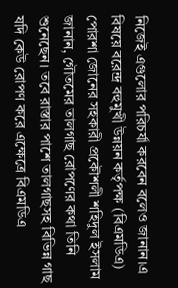নিজেই এগুলোর পরিচর্যা করবেন বলেও জানান।এ বিষয়ে বরেন্দ্র বহুমুখী উন্নয়ন কর্তৃপক্ষ (বিএমডিএ) পোরশা জোনের সহকারী প্রকৌশলী শহিদুল ইসলাম জানান, গৌতমের তালগাছ রোপণের কথা তিনি শুনেছেন। তবে রাস্তার পাশে তালগাছসহ বিভিন্ন গাছ যদি কেউ রোপণ করে এক্ষেত্রে বিএমডিএ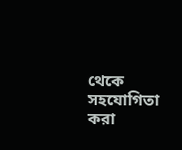থেকে সহযোগিতা করা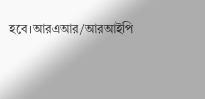হবে।আরএআর/আরআইপি